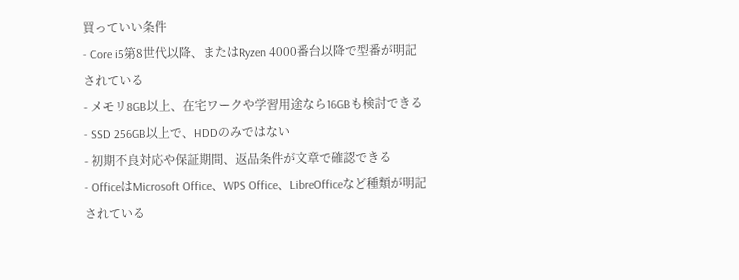買っていい条件
- Core i5第8世代以降、またはRyzen 4000番台以降で型番が明記されている
- メモリ8GB以上、在宅ワークや学習用途なら16GBも検討できる
- SSD 256GB以上で、HDDのみではない
- 初期不良対応や保証期間、返品条件が文章で確認できる
- OfficeはMicrosoft Office、WPS Office、LibreOfficeなど種類が明記されている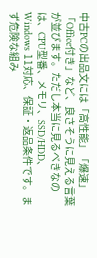中古PCの出品文には「高性能」「爆速」「Office付き」など、良さそうに見える言葉が並びます。ただし本当に見るべきなのは、CPU型番、メモリ、SSD/HDD、Windows 11対応、保証・返品条件です。まず危険な組み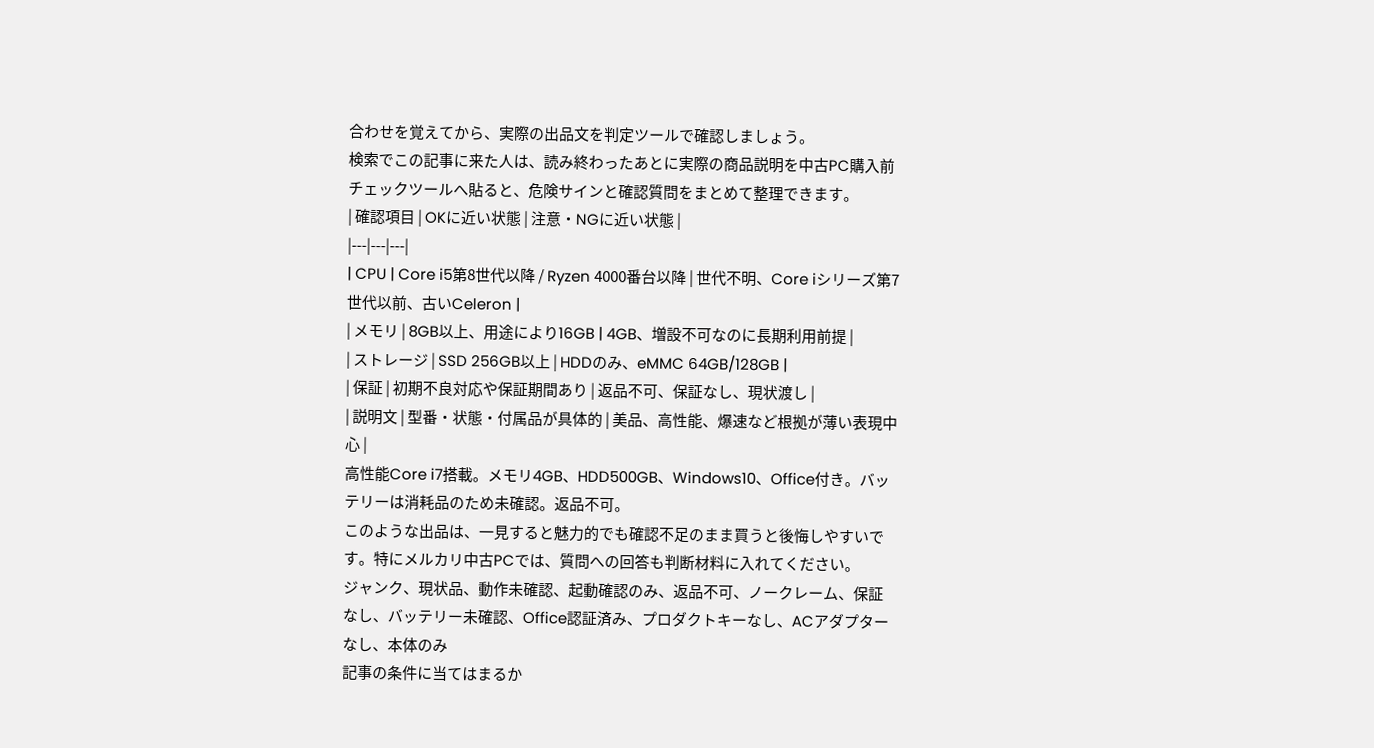合わせを覚えてから、実際の出品文を判定ツールで確認しましょう。
検索でこの記事に来た人は、読み終わったあとに実際の商品説明を中古PC購入前チェックツールへ貼ると、危険サインと確認質問をまとめて整理できます。
| 確認項目 | OKに近い状態 | 注意・NGに近い状態 |
|---|---|---|
| CPU | Core i5第8世代以降 / Ryzen 4000番台以降 | 世代不明、Core iシリーズ第7世代以前、古いCeleron |
| メモリ | 8GB以上、用途により16GB | 4GB、増設不可なのに長期利用前提 |
| ストレージ | SSD 256GB以上 | HDDのみ、eMMC 64GB/128GB |
| 保証 | 初期不良対応や保証期間あり | 返品不可、保証なし、現状渡し |
| 説明文 | 型番・状態・付属品が具体的 | 美品、高性能、爆速など根拠が薄い表現中心 |
高性能Core i7搭載。メモリ4GB、HDD500GB、Windows10、Office付き。バッテリーは消耗品のため未確認。返品不可。
このような出品は、一見すると魅力的でも確認不足のまま買うと後悔しやすいです。特にメルカリ中古PCでは、質問への回答も判断材料に入れてください。
ジャンク、現状品、動作未確認、起動確認のみ、返品不可、ノークレーム、保証なし、バッテリー未確認、Office認証済み、プロダクトキーなし、ACアダプターなし、本体のみ
記事の条件に当てはまるか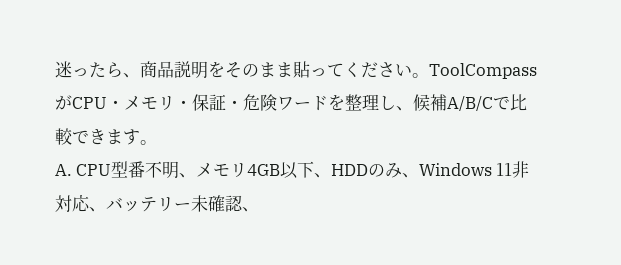迷ったら、商品説明をそのまま貼ってください。ToolCompassがCPU・メモリ・保証・危険ワードを整理し、候補A/B/Cで比較できます。
A. CPU型番不明、メモリ4GB以下、HDDのみ、Windows 11非対応、バッテリー未確認、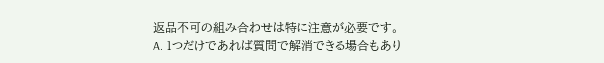返品不可の組み合わせは特に注意が必要です。
A. 1つだけであれば質問で解消できる場合もあり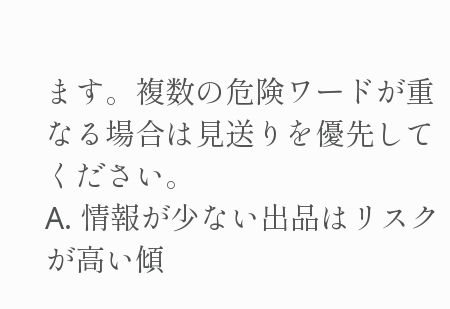ます。複数の危険ワードが重なる場合は見送りを優先してください。
A. 情報が少ない出品はリスクが高い傾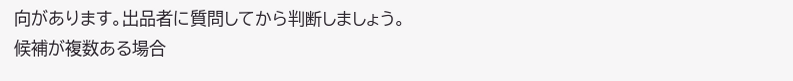向があります。出品者に質問してから判断しましょう。
候補が複数ある場合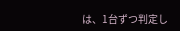は、1台ずつ判定し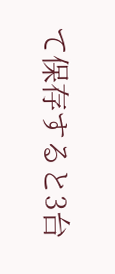て保存すると3台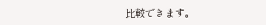比較できます。